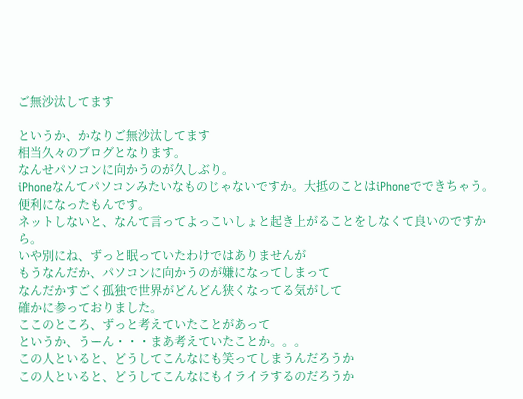ご無沙汰してます

というか、かなりご無沙汰してます
相当久々のブログとなります。
なんせパソコンに向かうのが久しぶり。
iPhoneなんてパソコンみたいなものじゃないですか。大抵のことはiPhoneでできちゃう。
便利になったもんです。
ネットしないと、なんて言ってよっこいしょと起き上がることをしなくて良いのですから。
いや別にね、ずっと眠っていたわけではありませんが
もうなんだか、パソコンに向かうのが嫌になってしまって
なんだかすごく孤独で世界がどんどん狭くなってる気がして
確かに参っておりました。
ここのところ、ずっと考えていたことがあって
というか、うーん・・・まあ考えていたことか。。。
この人といると、どうしてこんなにも笑ってしまうんだろうか
この人といると、どうしてこんなにもイライラするのだろうか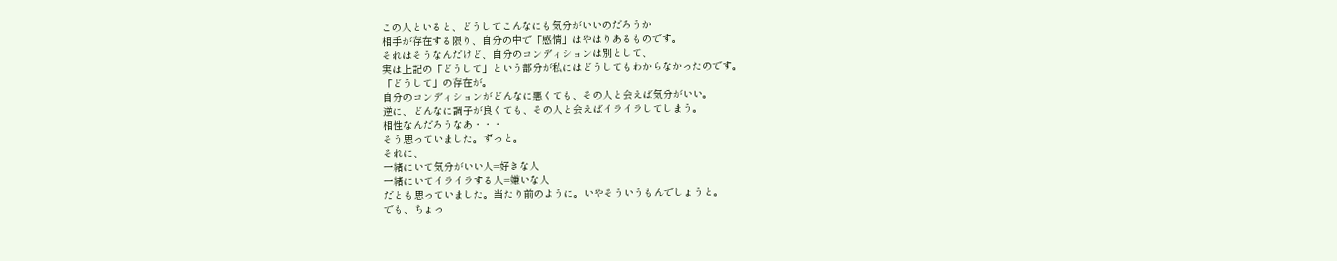この人といると、どうしてこんなにも気分がいいのだろうか
相手が存在する限り、自分の中で「感情」はやはりあるものです。
それはそうなんだけど、自分のコンディションは別として、
実は上記の「どうして」という部分が私にはどうしてもわからなかったのです。
「どうして」の存在が。
自分のコンディションがどんなに悪くても、その人と会えば気分がいい。
逆に、どんなに調子が良くても、その人と会えばイライラしてしまう。
相性なんだろうなあ・・・
そう思っていました。ずっと。
それに、
一緒にいて気分がいい人=好きな人
一緒にいてイライラする人=嫌いな人
だとも思っていました。当たり前のように。いやそういうもんでしょうと。
でも、ちょっ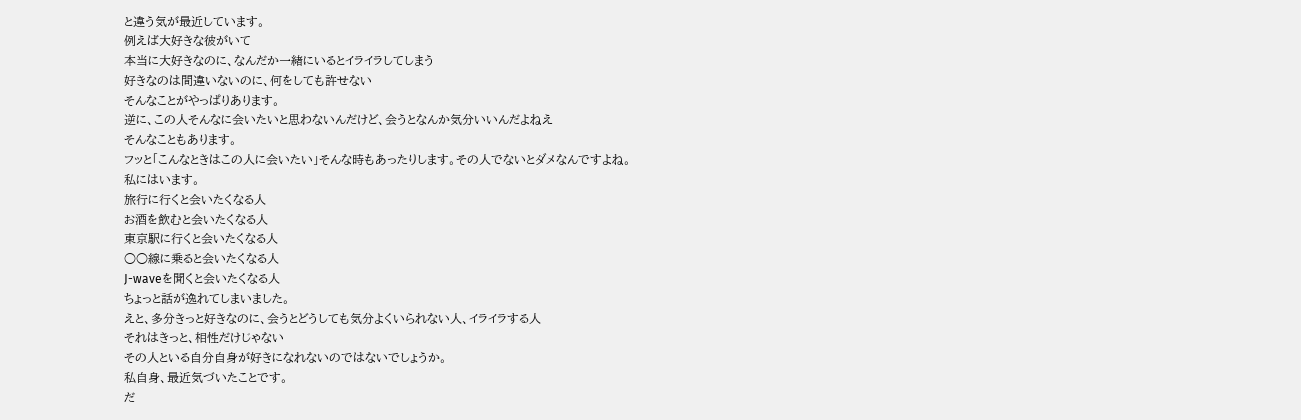と違う気が最近しています。
例えば大好きな彼がいて
本当に大好きなのに、なんだか一緒にいるとイライラしてしまう
好きなのは間違いないのに、何をしても許せない
そんなことがやっぱりあります。
逆に、この人そんなに会いたいと思わないんだけど、会うとなんか気分いいんだよねえ
そんなこともあります。
フッと「こんなときはこの人に会いたい」そんな時もあったりします。その人でないとダメなんですよね。
私にはいます。
旅行に行くと会いたくなる人
お酒を飲むと会いたくなる人
東京駅に行くと会いたくなる人
○○線に乗ると会いたくなる人
J-waveを聞くと会いたくなる人
ちょっと話が逸れてしまいました。
えと、多分きっと好きなのに、会うとどうしても気分よくいられない人、イライラする人
それはきっと、相性だけじゃない
その人といる自分自身が好きになれないのではないでしょうか。
私自身、最近気づいたことです。
だ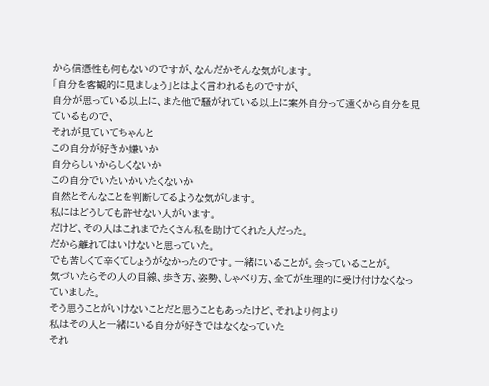から信憑性も何もないのですが、なんだかそんな気がします。
「自分を客観的に見ましょう」とはよく言われるものですが、
自分が思っている以上に、また他で騒がれている以上に案外自分って遠くから自分を見ているもので、
それが見ていてちゃんと
この自分が好きか嫌いか
自分らしいからしくないか
この自分でいたいかいたくないか
自然とそんなことを判断してるような気がします。
私にはどうしても許せない人がいます。
だけど、その人はこれまでたくさん私を助けてくれた人だった。
だから離れてはいけないと思っていた。
でも苦しくて辛くてしょうがなかったのです。一緒にいることが。会っていることが。
気づいたらその人の目線、歩き方、姿勢、しゃべり方、全てが生理的に受け付けなくなっていました。
そう思うことがいけないことだと思うこともあったけど、それより何より
私はその人と一緒にいる自分が好きではなくなっていた
それ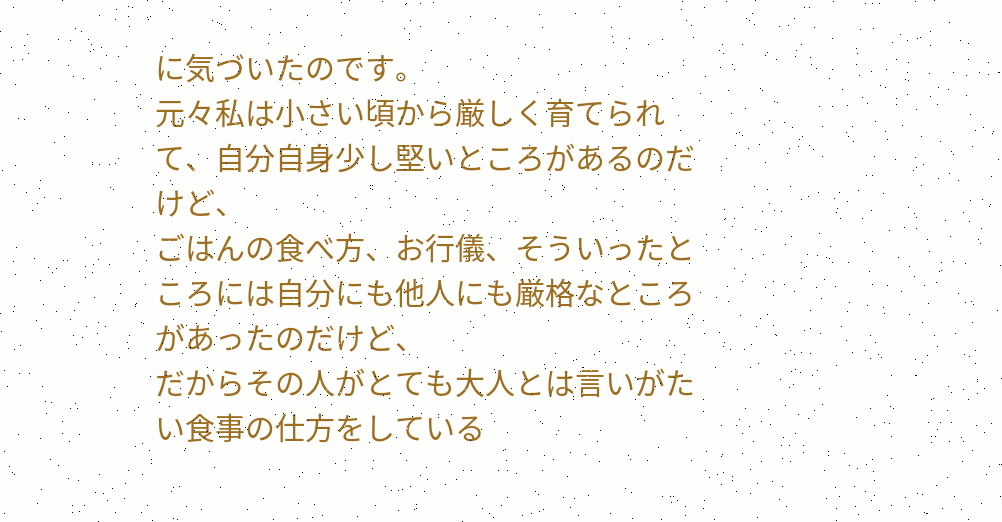に気づいたのです。
元々私は小さい頃から厳しく育てられて、自分自身少し堅いところがあるのだけど、
ごはんの食べ方、お行儀、そういったところには自分にも他人にも厳格なところがあったのだけど、
だからその人がとても大人とは言いがたい食事の仕方をしている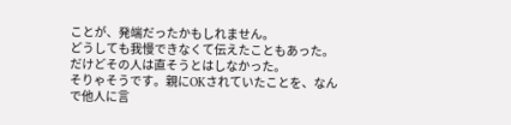ことが、発端だったかもしれません。
どうしても我慢できなくて伝えたこともあった。
だけどその人は直そうとはしなかった。
そりゃそうです。親にOKされていたことを、なんで他人に言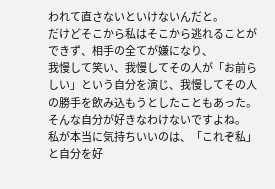われて直さないといけないんだと。
だけどそこから私はそこから逃れることができず、相手の全てが嫌になり、
我慢して笑い、我慢してその人が「お前らしい」という自分を演じ、我慢してその人の勝手を飲み込もうとしたこともあった。
そんな自分が好きなわけないですよね。
私が本当に気持ちいいのは、「これぞ私」と自分を好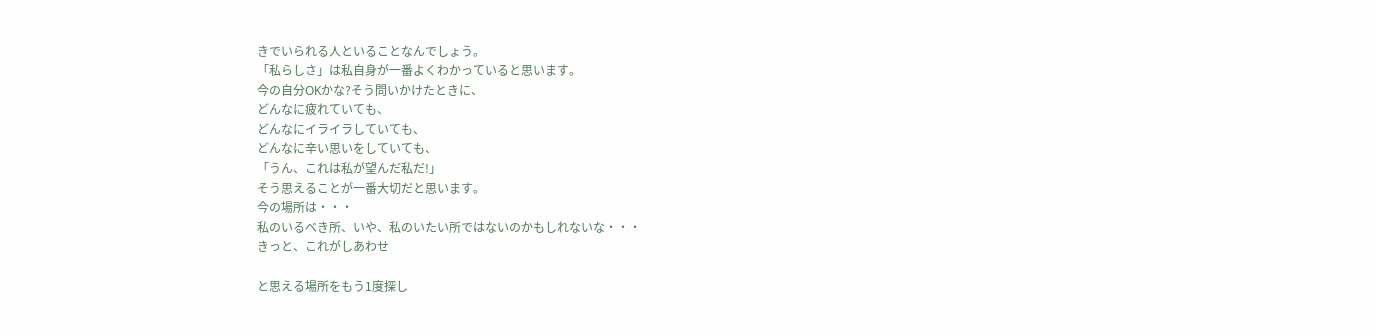きでいられる人といることなんでしょう。
「私らしさ」は私自身が一番よくわかっていると思います。
今の自分OKかな?そう問いかけたときに、
どんなに疲れていても、
どんなにイライラしていても、
どんなに辛い思いをしていても、
「うん、これは私が望んだ私だ!」
そう思えることが一番大切だと思います。
今の場所は・・・
私のいるべき所、いや、私のいたい所ではないのかもしれないな・・・
きっと、これがしあわせ

と思える場所をもう1度探し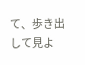て、歩き出して見よ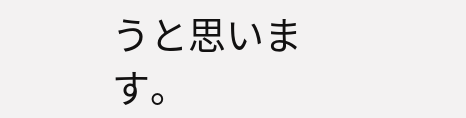うと思います。